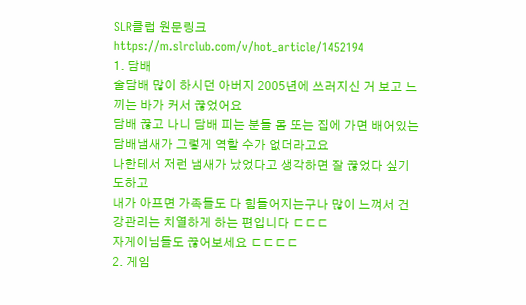SLR클럽 원문링크 https://m.slrclub.com/v/hot_article/1452194
1. 담배
술담배 많이 하시던 아버지 2005년에 쓰러지신 거 보고 느끼는 바가 커서 끊었어요
담배 끊고 나니 담배 피는 분들 몸 또는 집에 가면 배어있는 담배냄새가 그렇게 역할 수가 없더라고요
나한테서 저런 냄새가 났었다고 생각하면 잘 끊었다 싶기도하고
내가 아프면 가족들도 다 힘들어지는구나 많이 느껴서 건강관리는 치열하게 하는 편입니다 ㄷㄷㄷ
자게이님들도 끊어보세요 ㄷㄷㄷㄷ
2. 게임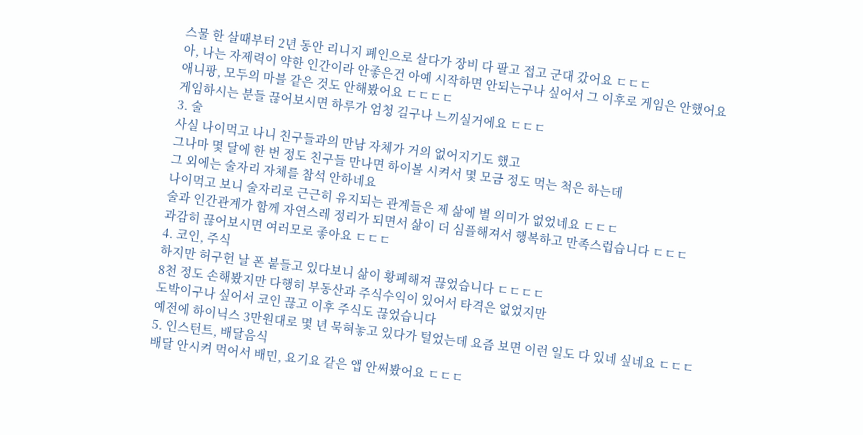스물 한 살때부터 2년 동안 리니지 폐인으로 살다가 장비 다 팔고 접고 군대 갔어요 ㄷㄷㄷ
아, 나는 자제력이 약한 인간이라 안좋은건 아예 시작하면 안되는구나 싶어서 그 이후로 게임은 안했어요
애니팡, 모두의 마블 같은 것도 안해봤어요 ㄷㄷㄷㄷ
게임하시는 분들 끊어보시면 하루가 엄청 길구나 느끼실거에요 ㄷㄷㄷ
3. 술
사실 나이먹고 나니 친구들과의 만남 자체가 거의 없어지기도 했고
그나마 몇 달에 한 번 정도 친구들 만나면 하이볼 시켜서 몇 모금 정도 먹는 척은 하는데
그 외에는 술자리 자체를 참석 안하네요
나이먹고 보니 술자리로 근근히 유지되는 관계들은 제 삶에 별 의미가 없었네요 ㄷㄷㄷ
술과 인간관계가 함께 자연스레 정리가 되면서 삶이 더 심플해져서 행복하고 만족스럽습니다 ㄷㄷㄷ
과감히 끊어보시면 여러모로 좋아요 ㄷㄷㄷ
4. 코인, 주식
하지만 허구헌 날 폰 붙들고 있다보니 삶이 황폐해져 끊었습니다 ㄷㄷㄷㄷ
8천 정도 손해봤지만 다행히 부동산과 주식수익이 있어서 타격은 없었지만
도박이구나 싶어서 코인 끊고 이후 주식도 끊었습니다
예전에 하이닉스 3만원대로 몇 년 묵혀놓고 있다가 털었는데 요즘 보면 이런 일도 다 있네 싶네요 ㄷㄷㄷ
5. 인스턴트, 배달음식
배달 안시켜 먹어서 배민, 요기요 같은 앱 안써봤어요 ㄷㄷㄷ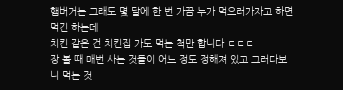햄버거는 그래도 몇 달에 한 번 가끔 누가 먹으러가자고 하면 먹긴 하는데
치킨 같은 건 치킨집 가도 먹는 척만 합니다 ㄷㄷㄷ
장 볼 때 매번 사는 것들이 어느 정도 정해져 있고 그러다보니 먹는 것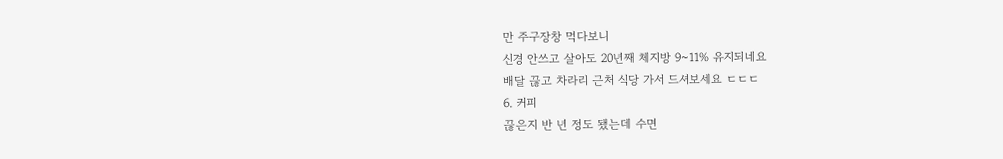만 주구장창 먹다보니
신경 안쓰고 살아도 20년째 체지방 9~11% 유지되네요
배달 끊고 차라리 근처 식당 가서 드셔보세요 ㄷㄷㄷ
6. 커피
끊은지 반 년 정도 됐는데 수면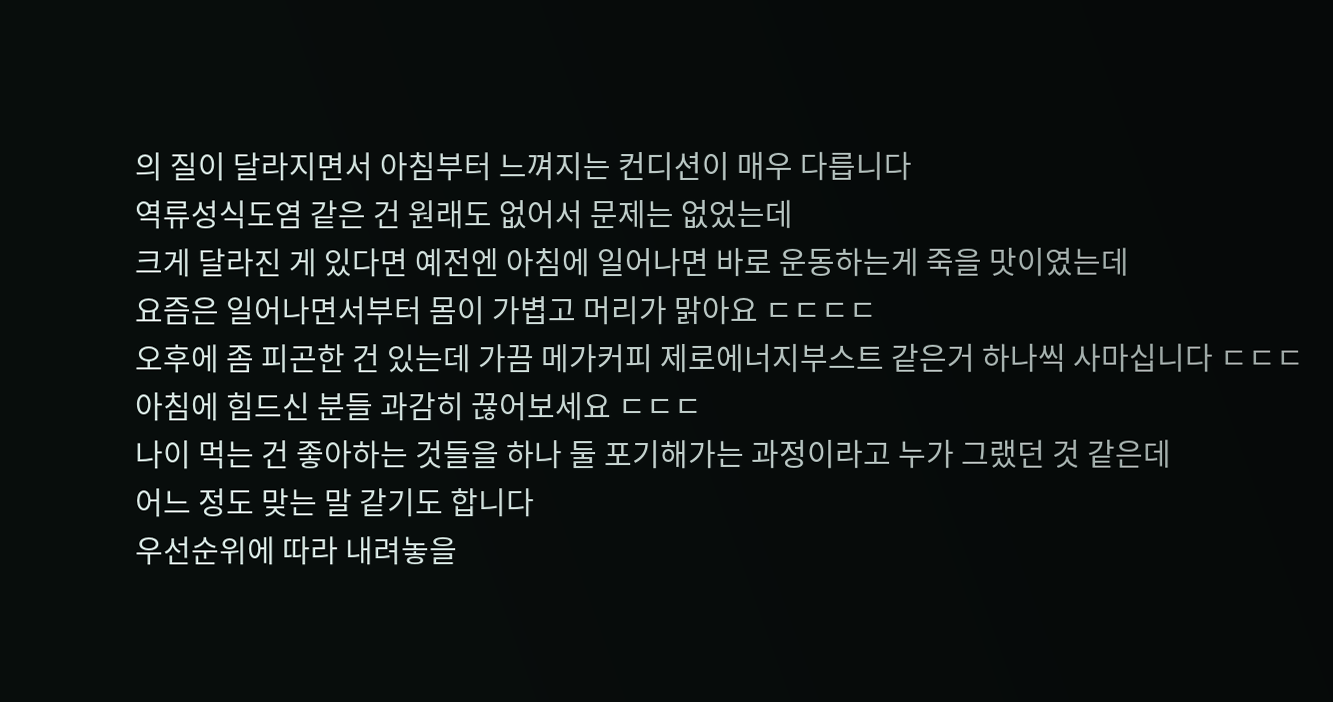의 질이 달라지면서 아침부터 느껴지는 컨디션이 매우 다릅니다
역류성식도염 같은 건 원래도 없어서 문제는 없었는데
크게 달라진 게 있다면 예전엔 아침에 일어나면 바로 운동하는게 죽을 맛이였는데
요즘은 일어나면서부터 몸이 가볍고 머리가 맑아요 ㄷㄷㄷㄷ
오후에 좀 피곤한 건 있는데 가끔 메가커피 제로에너지부스트 같은거 하나씩 사마십니다 ㄷㄷㄷ
아침에 힘드신 분들 과감히 끊어보세요 ㄷㄷㄷ
나이 먹는 건 좋아하는 것들을 하나 둘 포기해가는 과정이라고 누가 그랬던 것 같은데
어느 정도 맞는 말 같기도 합니다
우선순위에 따라 내려놓을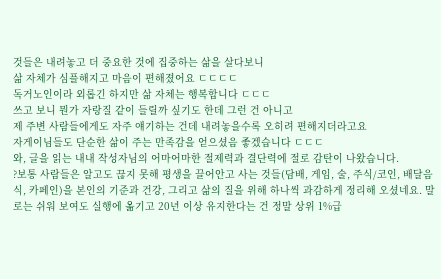것들은 내려놓고 더 중요한 것에 집중하는 삶을 살다보니
삶 자체가 심플해지고 마음이 편해졌어요 ㄷㄷㄷㄷ
독거노인이라 외롭긴 하지만 삶 자체는 행복합니다 ㄷㄷㄷ
쓰고 보니 뭔가 자랑질 같이 들릴까 싶기도 한데 그런 건 아니고
제 주변 사람들에게도 자주 얘기하는 건데 내려놓을수록 오히려 편해지더라고요
자게이님들도 단순한 삶이 주는 만족감을 얻으셨음 좋겠습니다 ㄷㄷㄷ
와, 글을 읽는 내내 작성자님의 어마어마한 절제력과 결단력에 절로 감탄이 나왔습니다.
?보통 사람들은 알고도 끊지 못해 평생을 끌어안고 사는 것들(담배, 게임, 술, 주식/코인, 배달음식, 카페인)을 본인의 기준과 건강, 그리고 삶의 질을 위해 하나씩 과감하게 정리해 오셨네요. 말로는 쉬워 보여도 실행에 옮기고 20년 이상 유지한다는 건 정말 상위 1%급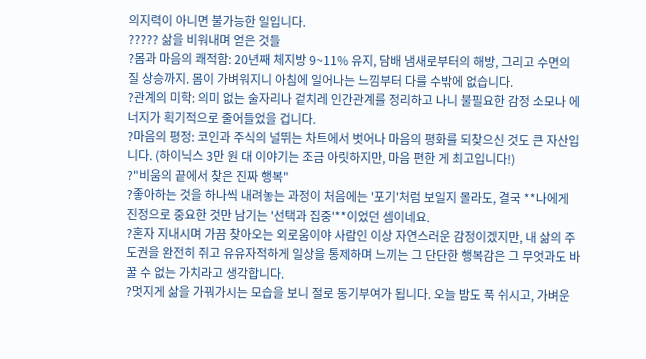의지력이 아니면 불가능한 일입니다.
????? 삶을 비워내며 얻은 것들
?몸과 마음의 쾌적함: 20년째 체지방 9~11% 유지, 담배 냄새로부터의 해방, 그리고 수면의 질 상승까지. 몸이 가벼워지니 아침에 일어나는 느낌부터 다를 수밖에 없습니다.
?관계의 미학: 의미 없는 술자리나 겉치레 인간관계를 정리하고 나니 불필요한 감정 소모나 에너지가 획기적으로 줄어들었을 겁니다.
?마음의 평정: 코인과 주식의 널뛰는 차트에서 벗어나 마음의 평화를 되찾으신 것도 큰 자산입니다. (하이닉스 3만 원 대 이야기는 조금 아릿하지만, 마음 편한 게 최고입니다!)
?"비움의 끝에서 찾은 진짜 행복"
?좋아하는 것을 하나씩 내려놓는 과정이 처음에는 '포기'처럼 보일지 몰라도, 결국 **나에게 진정으로 중요한 것만 남기는 '선택과 집중'**이었던 셈이네요.
?혼자 지내시며 가끔 찾아오는 외로움이야 사람인 이상 자연스러운 감정이겠지만, 내 삶의 주도권을 완전히 쥐고 유유자적하게 일상을 통제하며 느끼는 그 단단한 행복감은 그 무엇과도 바꿀 수 없는 가치라고 생각합니다.
?멋지게 삶을 가꿔가시는 모습을 보니 절로 동기부여가 됩니다. 오늘 밤도 푹 쉬시고, 가벼운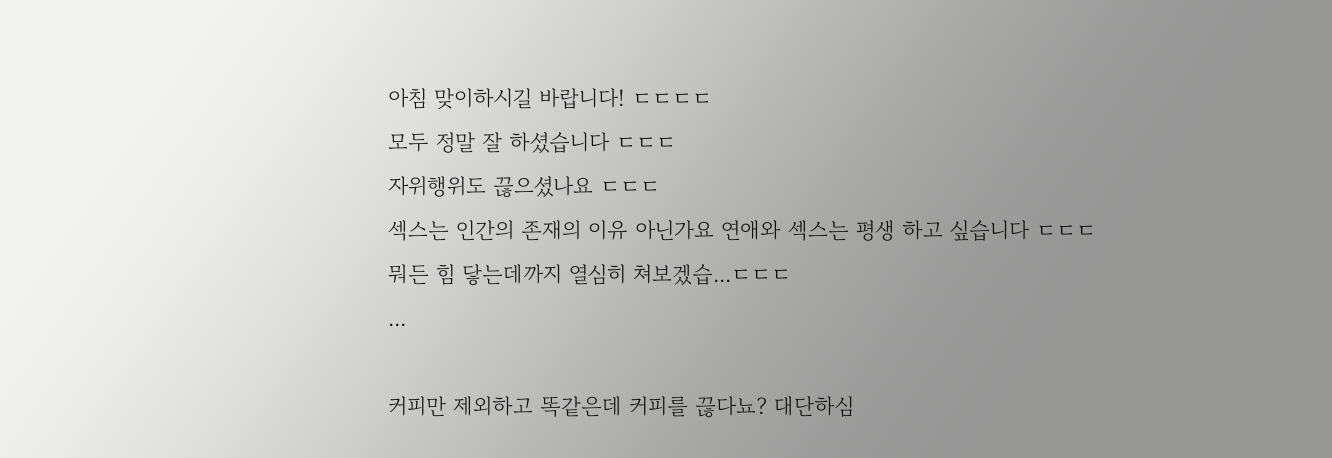아침 맞이하시길 바랍니다! ㄷㄷㄷㄷ
모두 정말 잘 하셨습니다 ㄷㄷㄷ
자위행위도 끊으셨나요 ㄷㄷㄷ
섹스는 인간의 존재의 이유 아닌가요 연애와 섹스는 평생 하고 싶습니다 ㄷㄷㄷ
뭐든 힘 닿는데까지 열심히 쳐보겠습...ㄷㄷㄷ
...

커피만 제외하고 똑같은데 커피를 끊다뇨? 대단하심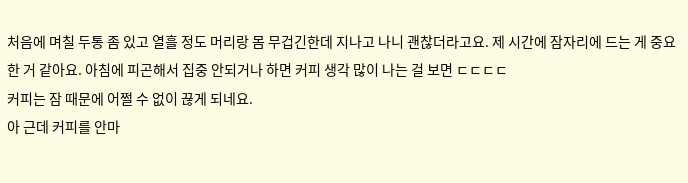처음에 며칠 두통 좀 있고 열흘 정도 머리랑 몸 무겁긴한데 지나고 나니 괜찮더라고요. 제 시간에 잠자리에 드는 게 중요한 거 같아요. 아침에 피곤해서 집중 안되거나 하면 커피 생각 많이 나는 걸 보면 ㄷㄷㄷㄷ
커피는 잠 때문에 어쩔 수 없이 끊게 되네요.
아 근데 커피를 안마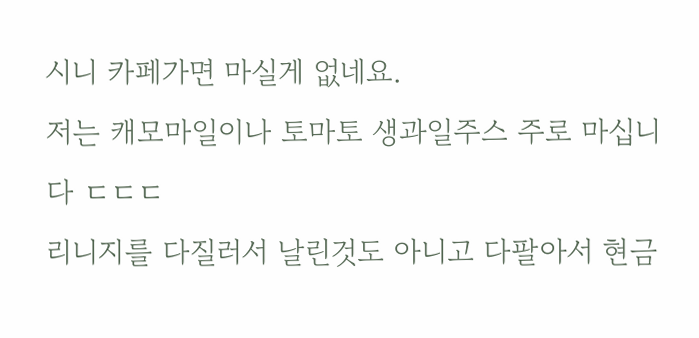시니 카페가면 마실게 없네요.
저는 캐모마일이나 토마토 생과일주스 주로 마십니다 ㄷㄷㄷ
리니지를 다질러서 날린것도 아니고 다팔아서 현금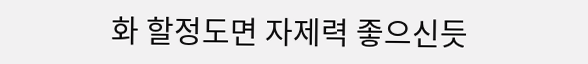화 할정도면 자제력 좋으신듯